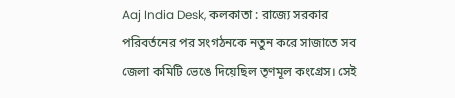Aaj India Desk, কলকাতা : রাজ্যে সরকার পরিবর্তনের পর সংগঠনকে নতুন করে সাজাতে সব জেলা কমিটি ভেঙে দিয়েছিল তৃণমূল কংগ্রেস। সেই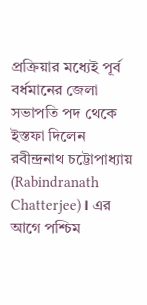প্রক্রিয়ার মধ্যেই পূর্ব বর্ধমানের জেলা সভাপতি পদ থেকে ইস্তফা দিলেন রবীন্দ্রনাথ চট্টোপাধ্যায় (Rabindranath Chatterjee)। এর আগে পশ্চিম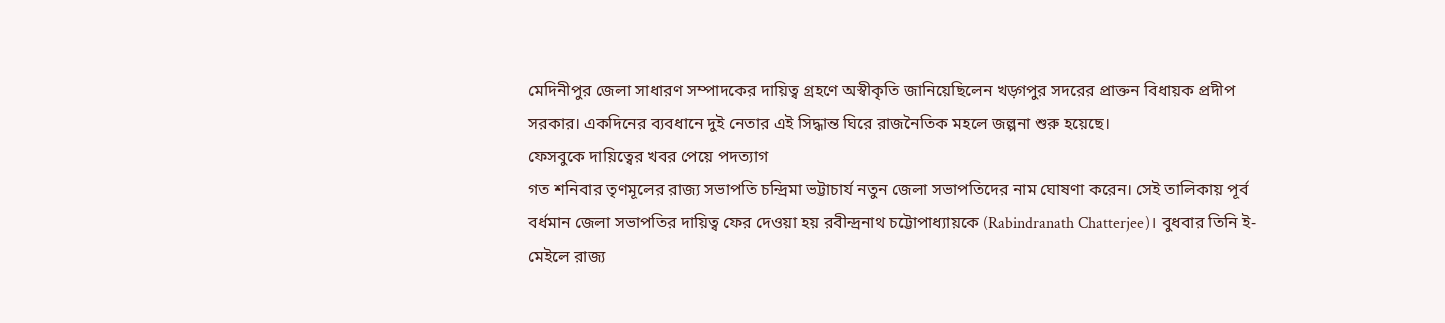মেদিনীপুর জেলা সাধারণ সম্পাদকের দায়িত্ব গ্রহণে অস্বীকৃতি জানিয়েছিলেন খড়্গপুর সদরের প্রাক্তন বিধায়ক প্রদীপ সরকার। একদিনের ব্যবধানে দুই নেতার এই সিদ্ধান্ত ঘিরে রাজনৈতিক মহলে জল্পনা শুরু হয়েছে।
ফেসবুকে দায়িত্বের খবর পেয়ে পদত্যাগ
গত শনিবার তৃণমূলের রাজ্য সভাপতি চন্দ্রিমা ভট্টাচার্য নতুন জেলা সভাপতিদের নাম ঘোষণা করেন। সেই তালিকায় পূর্ব বর্ধমান জেলা সভাপতির দায়িত্ব ফের দেওয়া হয় রবীন্দ্রনাথ চট্টোপাধ্যায়কে (Rabindranath Chatterjee)। বুধবার তিনি ই-মেইলে রাজ্য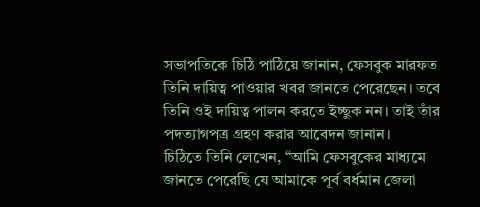সভাপতিকে চিঠি পাঠিয়ে জানান, ফেসবুক মারফত তিনি দায়িত্ব পাওয়ার খবর জানতে পেরেছেন। তবে তিনি ওই দায়িত্ব পালন করতে ইচ্ছুক নন। তাই তাঁর পদত্যাগপত্র গ্রহণ করার আবেদন জানান।
চিঠিতে তিনি লেখেন, “আমি ফেসবুকের মাধ্যমে জানতে পেরেছি যে আমাকে পূর্ব বর্ধমান জেলা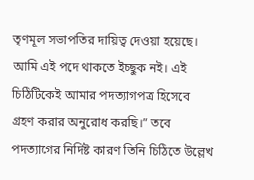তৃণমূল সভাপতির দায়িত্ব দেওয়া হয়েছে। আমি এই পদে থাকতে ইচ্ছুক নই। এই চিঠিটিকেই আমার পদত্যাগপত্র হিসেবে গ্রহণ করার অনুরোধ করছি।” তবে পদত্যাগের নির্দিষ্ট কারণ তিনি চিঠিতে উল্লেখ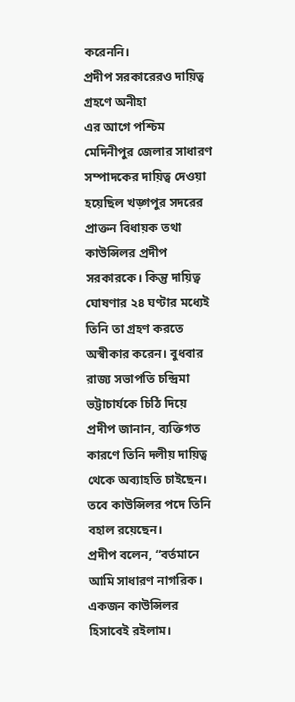করেননি।
প্রদীপ সরকারেরও দায়িত্ব গ্রহণে অনীহা
এর আগে পশ্চিম মেদিনীপুর জেলার সাধারণ সম্পাদকের দায়িত্ব দেওয়া হয়েছিল খড়্গপুর সদরের প্রাক্তন বিধায়ক তথা কাউন্সিলর প্রদীপ সরকারকে। কিন্তু দায়িত্ব ঘোষণার ২৪ ঘণ্টার মধ্যেই তিনি তা গ্রহণ করতে অস্বীকার করেন। বুধবার রাজ্য সভাপতি চন্দ্রিমা ভট্টাচার্যকে চিঠি দিয়ে প্রদীপ জানান, ব্যক্তিগত কারণে তিনি দলীয় দায়িত্ব থেকে অব্যাহতি চাইছেন। তবে কাউন্সিলর পদে তিনি বহাল রয়েছেন।
প্রদীপ বলেন, “বর্তমানে আমি সাধারণ নাগরিক। একজন কাউন্সিলর হিসাবেই রইলাম।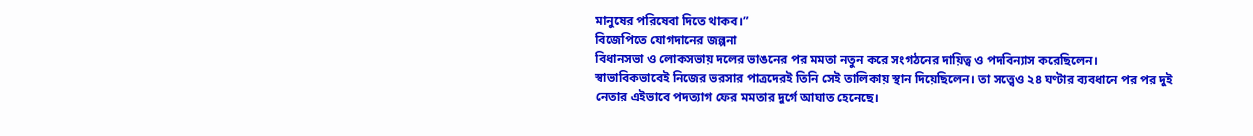মানুষের পরিষেবা দিতে থাকব।”
বিজেপিতে যোগদানের জল্পনা
বিধানসভা ও লোকসভায় দলের ভাঙনের পর মমতা নতুন করে সংগঠনের দায়িত্ব ও পদবিন্যাস করেছিলেন। স্বাভাবিকভাবেই নিজের ভরসার পাত্রদেরই তিনি সেই তালিকায় স্থান দিয়েছিলেন। তা সত্ত্বেও ২৪ ঘণ্টার ব্যবধানে পর পর দুই নেতার এইভাবে পদত্যাগ ফের মমতার দুর্গে আঘাত হেনেছে।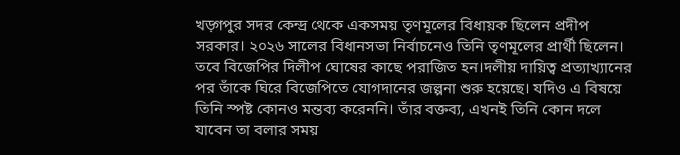খড়্গপুর সদর কেন্দ্র থেকে একসময় তৃণমূলের বিধায়ক ছিলেন প্রদীপ সরকার। ২০২৬ সালের বিধানসভা নির্বাচনেও তিনি তৃণমূলের প্রার্থী ছিলেন। তবে বিজেপির দিলীপ ঘোষের কাছে পরাজিত হন।দলীয় দায়িত্ব প্রত্যাখ্যানের পর তাঁকে ঘিরে বিজেপিতে যোগদানের জল্পনা শুরু হয়েছে। যদিও এ বিষয়ে তিনি স্পষ্ট কোনও মন্তব্য করেননি। তাঁর বক্তব্য, এখনই তিনি কোন দলে যাবেন তা বলার সময়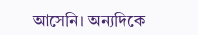আসেনি। অন্যদিকে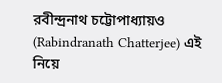রবীন্দ্রনাথ চট্টোপাধ্যায়ও (Rabindranath Chatterjee) এই নিয়ে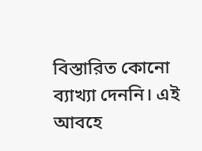বিস্তারিত কোনো ব্যাখ্যা দেননি। এই আবহে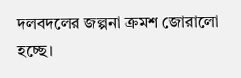দলবদলের জল্পনা ক্রমশ জোরালো হচ্ছে।